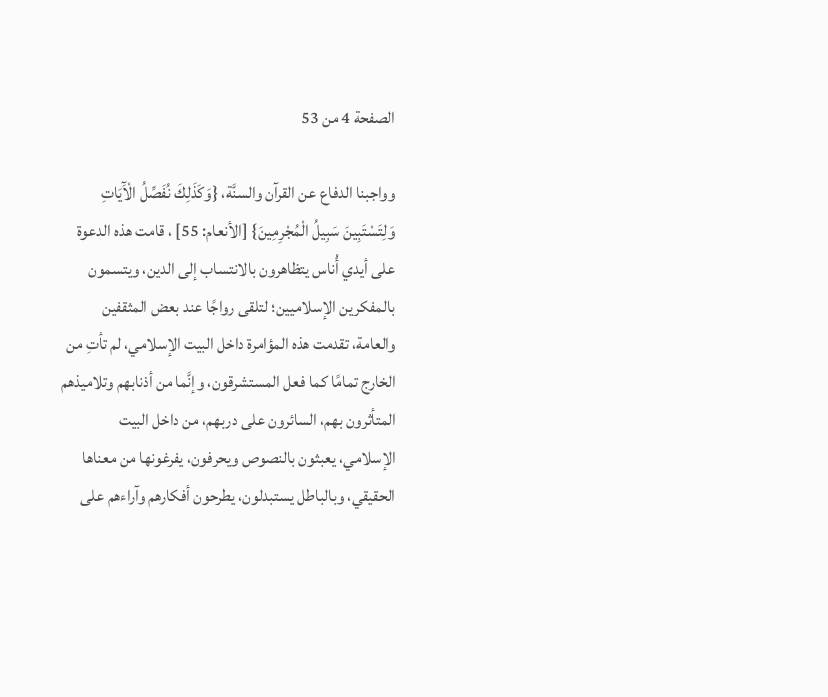الصفحة 4 من 53

وواجبنا الدفاع عن القرآن والسنَّة، {وَكَذَلِكَ نُفَصِّلُ الْآَيَاتِ وَلِتَسْتَبِينَ سَبِيلُ الْمُجْرِمِينَ} [الأنعام: 55] ، قامت هذه الدعوة على أيدي أُناس يتظاهرون بالانتساب إلى الدين، ويتسمون بالمفكرين الإسلاميين؛ لتلقى رواجًا عند بعض المثقفين والعامة، تقدمت هذه المؤامرة داخل البيت الإسلامي، لم تأتِ من الخارج تمامًا كما فعل المستشرقون، وإنَّما من أذنابهم وتلاميذهم المتأثرون بهم، السائرون على دربهم، من داخل البيت الإسلامي، يعبثون بالنصوص ويحرفون، يفرغونها من معناها الحقيقي، وبالباطل يستبدلون، يطرحون أفكارهم وآراءهم على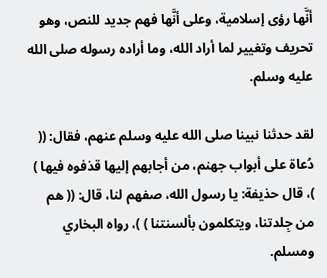أنَّها رؤى إسلامية، وعلى أنَّها فهم جديد للنص، وهو تحريف وتغيير لما أراد الله، وما أراده رسوله صلى الله عليه وسلم.

لقد حدثنا نبينا صلى الله عليه وسلم عنهم، فقال: (( دُعاة على أبواب جهنم، من أجابهم إليها قذفوه فيها ) )، قال حذيفة: يا رسول الله، صفهم لنا، قال: (( هم من جِلدتنا، ويتكلمون بألسنتنا ) )، رواه البخاري ومسلم.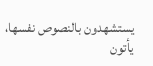يستشهدون بالنصوص نفسها، يأتون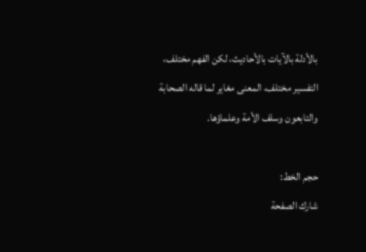بالأدلة بالآيات بالأحاديث، لكن الفهم مختلف، التفسير مختلف، المعنى مغاير لما قاله الصحابة والتابعون وسلف الأمة وعلماؤها.

حجم الخط:
شارك الصفحة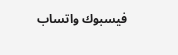فيسبوك واتساب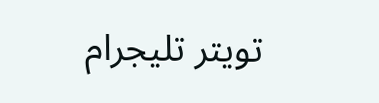تويتر تليجرام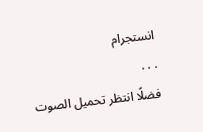انستجرام
. . .
فضلًا انتظر تحميل الصوت